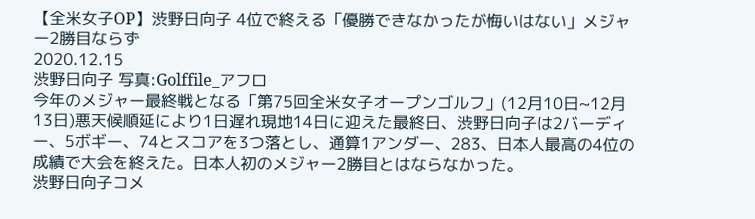【全米女子OP】渋野日向子 4位で終える「優勝できなかったが悔いはない」メジャー2勝目ならず
2020.12.15
渋野日向子 写真:Golffile_アフロ
今年のメジャー最終戦となる「第75回全米女子オープンゴルフ」(12月10日~12月13日)悪天候順延により1日遅れ現地14日に迎えた最終日、渋野日向子は2バーディー、5ボギー、74とスコアを3つ落とし、通算1アンダー、283、日本人最高の4位の成績で大会を終えた。日本人初のメジャー2勝目とはならなかった。
渋野日向子コメ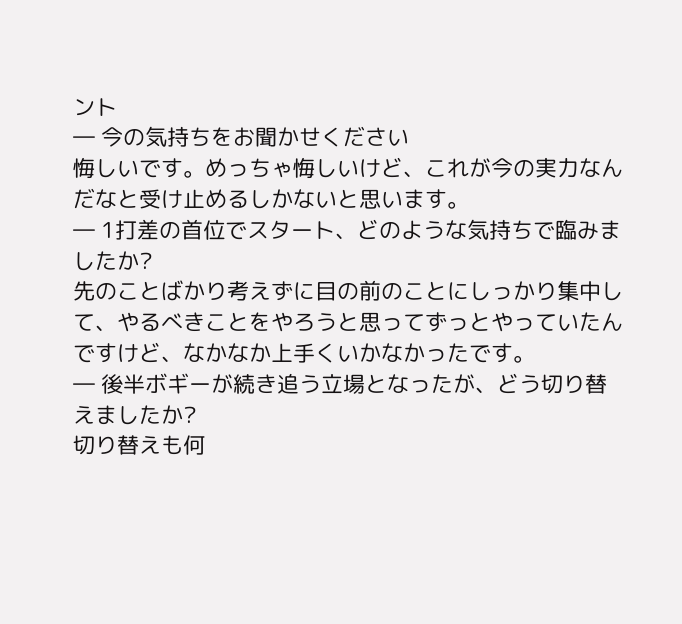ント
― 今の気持ちをお聞かせください
悔しいです。めっちゃ悔しいけど、これが今の実力なんだなと受け止めるしかないと思います。
― 1打差の首位でスタート、どのような気持ちで臨みましたか?
先のことばかり考えずに目の前のことにしっかり集中して、やるべきことをやろうと思ってずっとやっていたんですけど、なかなか上手くいかなかったです。
― 後半ボギーが続き追う立場となったが、どう切り替えましたか?
切り替えも何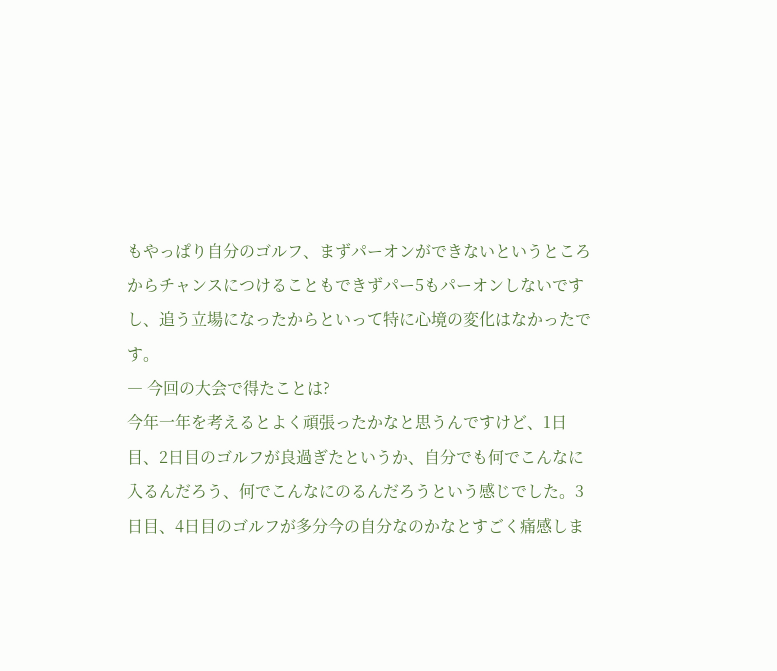もやっぱり自分のゴルフ、まずパーオンができないというところからチャンスにつけることもできずパー5もパーオンしないですし、追う立場になったからといって特に心境の変化はなかったです。
― 今回の大会で得たことは?
今年一年を考えるとよく頑張ったかなと思うんですけど、1日目、2日目のゴルフが良過ぎたというか、自分でも何でこんなに入るんだろう、何でこんなにのるんだろうという感じでした。3日目、4日目のゴルフが多分今の自分なのかなとすごく痛感しま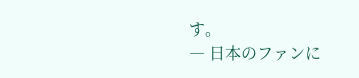す。
― 日本のファンに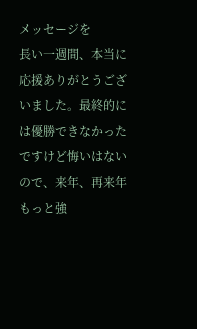メッセージを
長い一週間、本当に応援ありがとうございました。最終的には優勝できなかったですけど悔いはないので、来年、再来年もっと強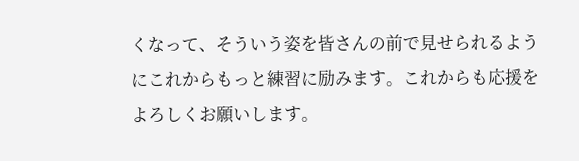くなって、そういう姿を皆さんの前で見せられるようにこれからもっと練習に励みます。これからも応援をよろしくお願いします。